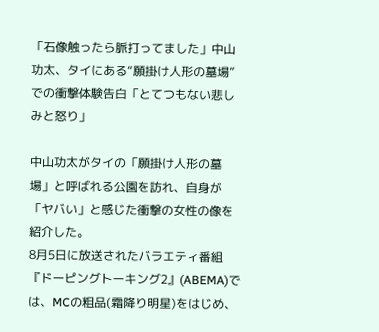「石像触ったら脈打ってました」中山功太、タイにある“願掛け人形の墓場”での衝撃体験告白「とてつもない悲しみと怒り」

中山功太がタイの「願掛け人形の墓場」と呼ばれる公園を訪れ、自身が「ヤバい」と感じた衝撃の女性の像を紹介した。
8月5日に放送されたバラエティ番組『ドーピングトーキング2』(ABEMA)では、MCの粗品(霜降り明星)をはじめ、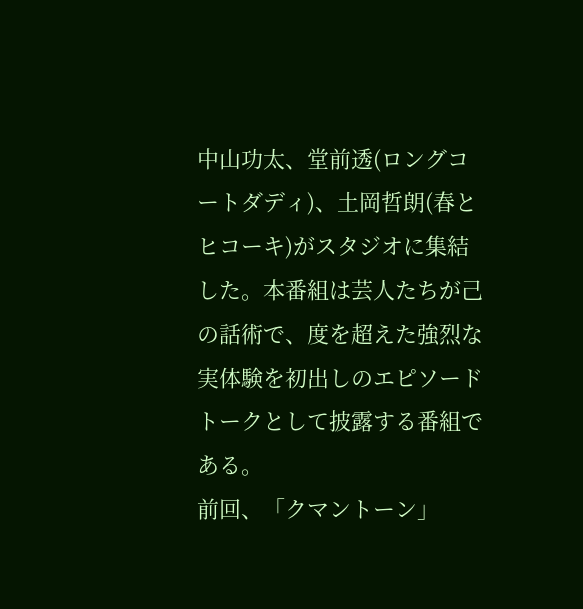中山功太、堂前透(ロングコートダディ)、土岡哲朗(春とヒコーキ)がスタジオに集結した。本番組は芸人たちが己の話術で、度を超えた強烈な実体験を初出しのエピソードトークとして披露する番組である。
前回、「クマントーン」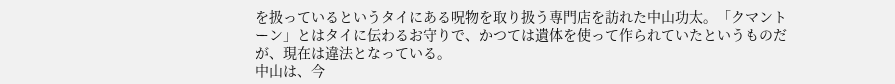を扱っているというタイにある呪物を取り扱う専門店を訪れた中山功太。「クマントーン」とはタイに伝わるお守りで、かつては遺体を使って作られていたというものだが、現在は違法となっている。
中山は、今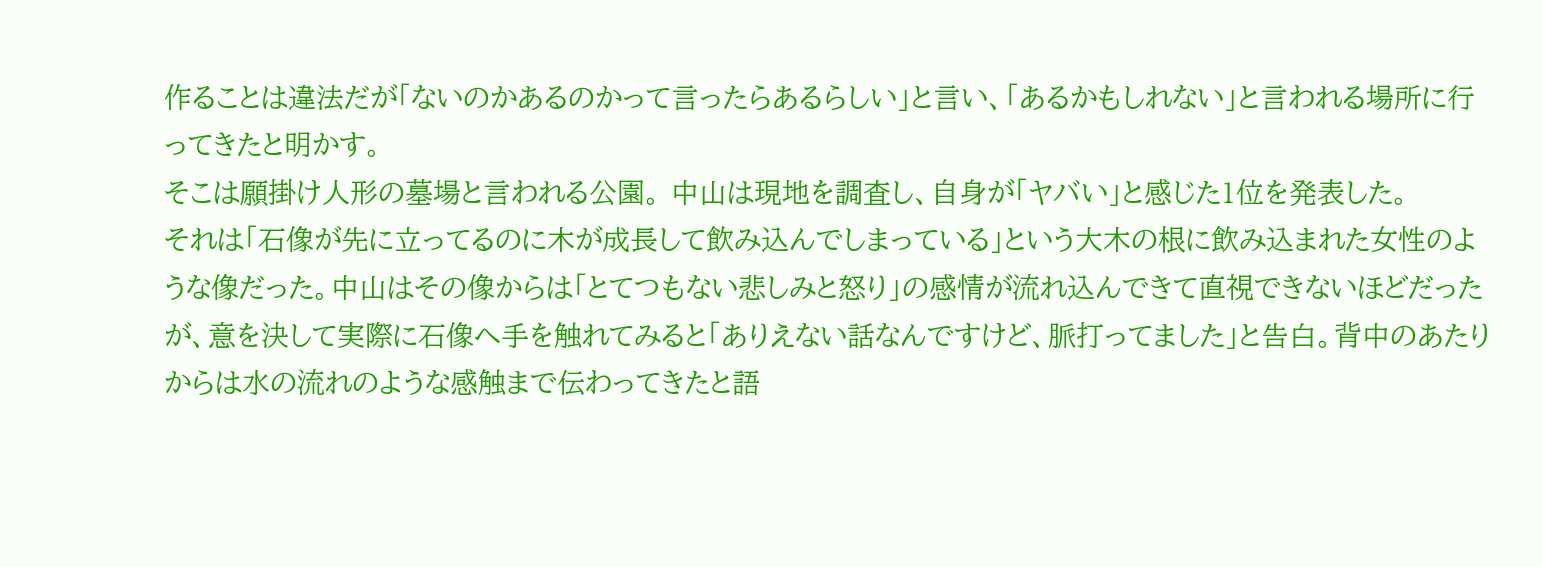作ることは違法だが「ないのかあるのかって言ったらあるらしい」と言い、「あるかもしれない」と言われる場所に行ってきたと明かす。
そこは願掛け人形の墓場と言われる公園。 中山は現地を調査し、自身が「ヤバい」と感じた1位を発表した。
それは「石像が先に立ってるのに木が成長して飲み込んでしまっている」という大木の根に飲み込まれた女性のような像だった。中山はその像からは「とてつもない悲しみと怒り」の感情が流れ込んできて直視できないほどだったが、意を決して実際に石像へ手を触れてみると「ありえない話なんですけど、脈打ってました」と告白。背中のあたりからは水の流れのような感触まで伝わってきたと語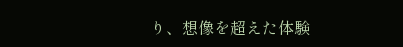り、想像を超えた体験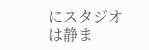にスタジオは静ま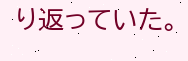り返っていた。